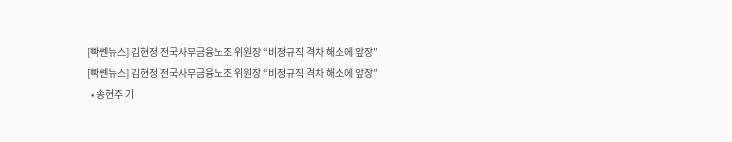[빡쎈뉴스] 김현정 전국사무금융노조 위원장 “비정규직 격차 해소에 앞장”
[빡쎈뉴스] 김현정 전국사무금융노조 위원장 “비정규직 격차 해소에 앞장”
  • 송현주 기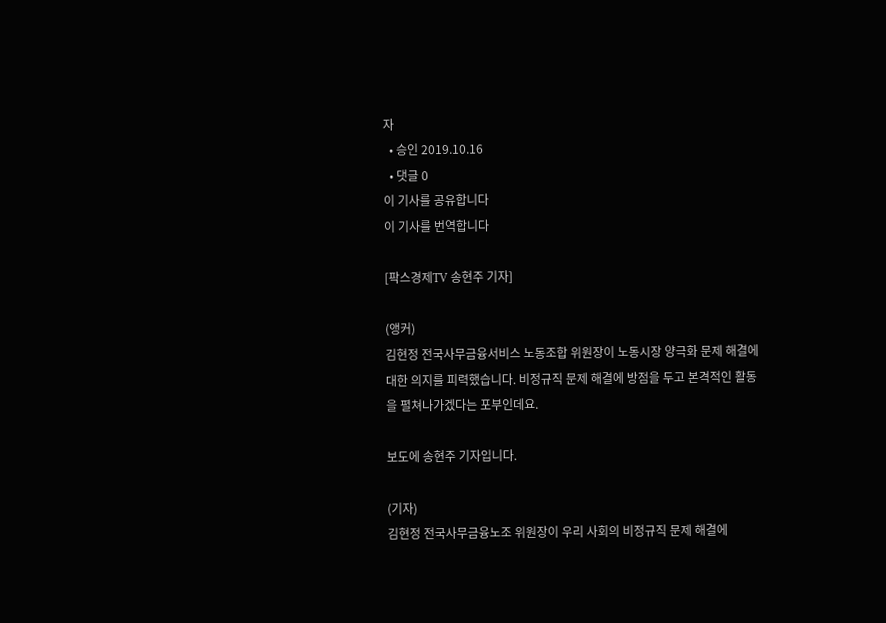자
  • 승인 2019.10.16
  • 댓글 0
이 기사를 공유합니다
이 기사를 번역합니다

[팍스경제TV 송현주 기자]

(앵커)
김현정 전국사무금융서비스 노동조합 위원장이 노동시장 양극화 문제 해결에 대한 의지를 피력했습니다. 비정규직 문제 해결에 방점을 두고 본격적인 활동을 펼쳐나가겠다는 포부인데요.

보도에 송현주 기자입니다.

(기자)
김현정 전국사무금융노조 위원장이 우리 사회의 비정규직 문제 해결에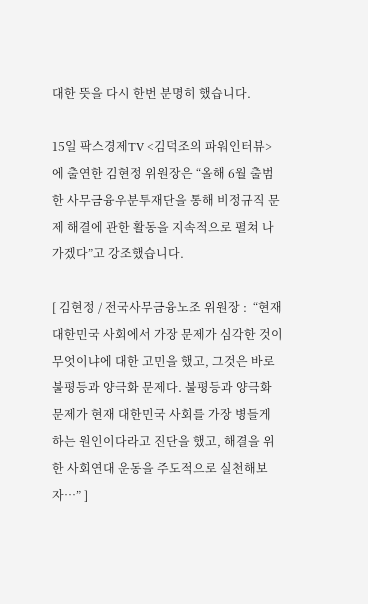대한 뜻을 다시 한번 분명히 했습니다.

15일 팍스경제TV <김덕조의 파워인터뷰>에 출연한 김현정 위원장은 “올해 6월 출범한 사무금융우분투재단을 통해 비정규직 문제 해결에 관한 활동을 지속적으로 펼쳐 나가겠다”고 강조했습니다.

[ 김현정 / 전국사무금융노조 위원장 :  “현재 대한민국 사회에서 가장 문제가 심각한 것이 무엇이냐에 대한 고민을 했고, 그것은 바로 불평등과 양극화 문제다. 불평등과 양극화 문제가 현재 대한민국 사회를 가장 병들게 하는 원인이다라고 진단을 했고, 해결을 위한 사회연대 운동을 주도적으로 실천해보자…” ]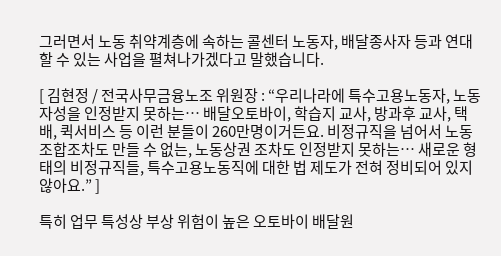그러면서 노동 취약계층에 속하는 콜센터 노동자, 배달종사자 등과 연대할 수 있는 사업을 펼쳐나가겠다고 말했습니다.

[ 김현정 / 전국사무금융노조 위원장 : “우리나라에 특수고용노동자, 노동자성을 인정받지 못하는… 배달오토바이, 학습지 교사, 방과후 교사, 택배, 퀵서비스 등 이런 분들이 260만명이거든요. 비정규직을 넘어서 노동조합조차도 만들 수 없는, 노동상권 조차도 인정받지 못하는… 새로운 형태의 비정규직들, 특수고용노동직에 대한 법 제도가 전혀 정비되어 있지 않아요.” ]

특히 업무 특성상 부상 위험이 높은 오토바이 배달원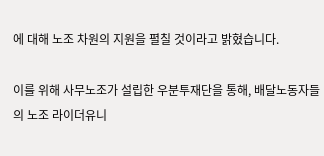에 대해 노조 차원의 지원을 펼칠 것이라고 밝혔습니다.

이를 위해 사무노조가 설립한 우분투재단을 통해, 배달노동자들의 노조 라이더유니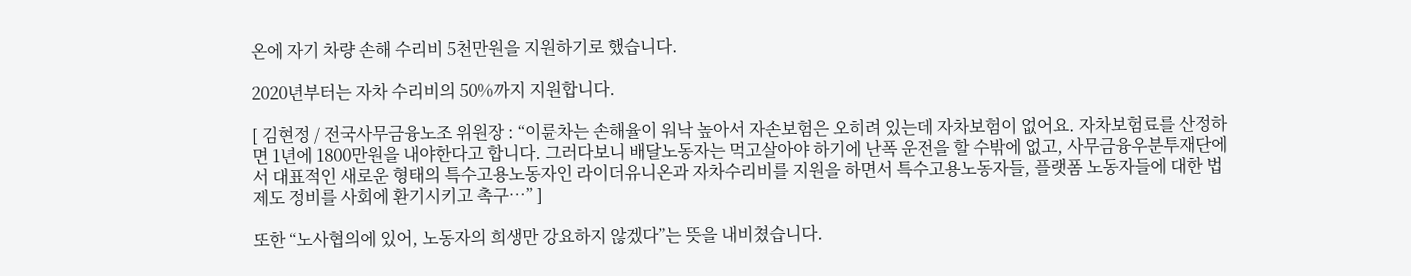온에 자기 차량 손해 수리비 5천만원을 지원하기로 했습니다.

2020년부터는 자차 수리비의 50%까지 지원합니다.

[ 김현정 / 전국사무금융노조 위원장 : “이륜차는 손해율이 워낙 높아서 자손보험은 오히려 있는데 자차보험이 없어요. 자차보험료를 산정하면 1년에 1800만원을 내야한다고 합니다. 그러다보니 배달노동자는 먹고살아야 하기에 난폭 운전을 할 수밖에 없고, 사무금융우분투재단에서 대표적인 새로운 형태의 특수고용노동자인 라이더유니온과 자차수리비를 지원을 하면서 특수고용노동자들, 플랫폼 노동자들에 대한 법제도 정비를 사회에 환기시키고 촉구…” ]

또한 “노사협의에 있어, 노동자의 희생만 강요하지 않겠다”는 뜻을 내비쳤습니다.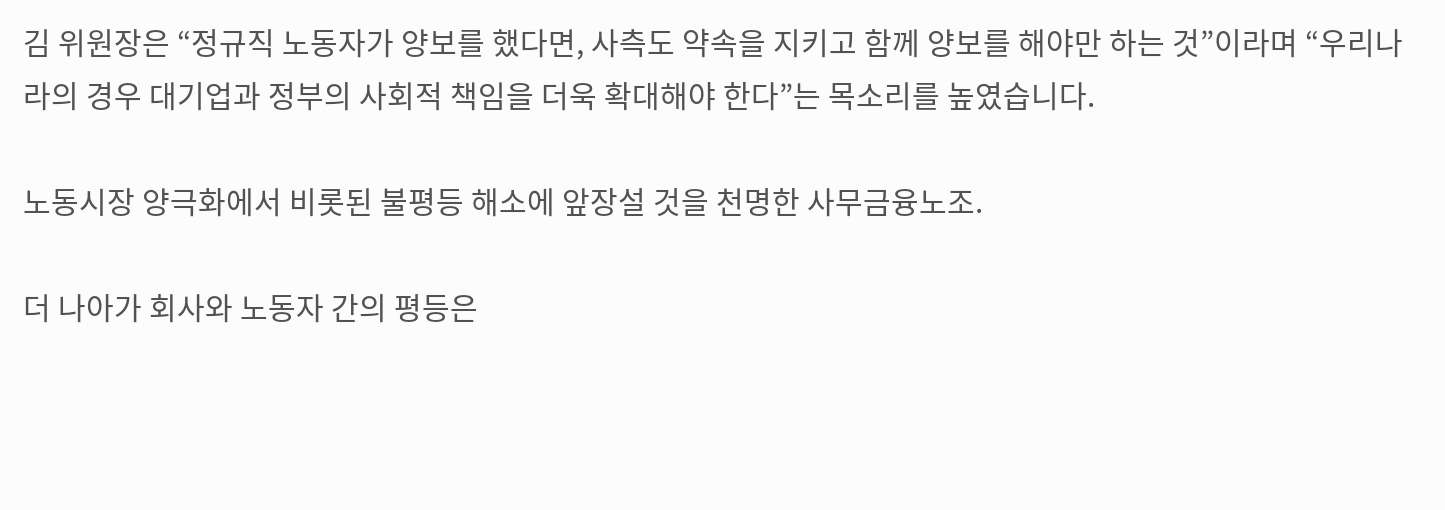김 위원장은 “정규직 노동자가 양보를 했다면, 사측도 약속을 지키고 함께 양보를 해야만 하는 것”이라며 “우리나라의 경우 대기업과 정부의 사회적 책임을 더욱 확대해야 한다”는 목소리를 높였습니다.

노동시장 양극화에서 비롯된 불평등 해소에 앞장설 것을 천명한 사무금융노조.

더 나아가 회사와 노동자 간의 평등은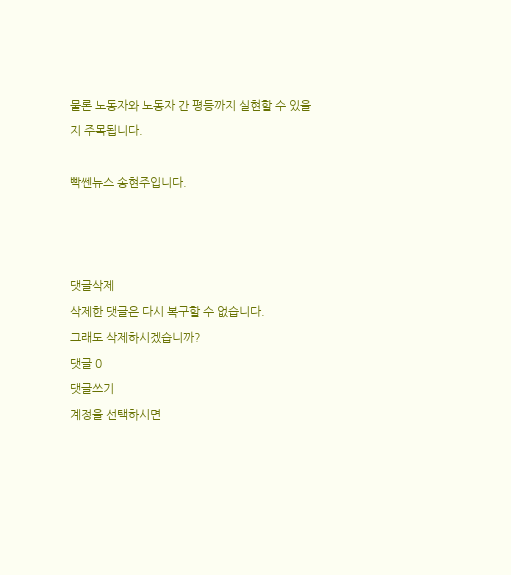물론 노동자와 노동자 간 평등까지 실현할 수 있을 지 주목됩니다.

빡쎈뉴스 송현주입니다.



댓글삭제
삭제한 댓글은 다시 복구할 수 없습니다.
그래도 삭제하시겠습니까?
댓글 0
댓글쓰기
계정을 선택하시면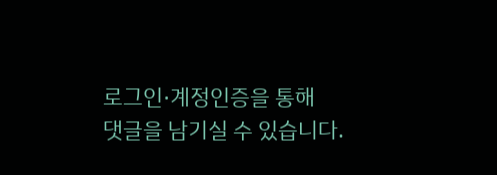로그인·계정인증을 통해
댓글을 남기실 수 있습니다.